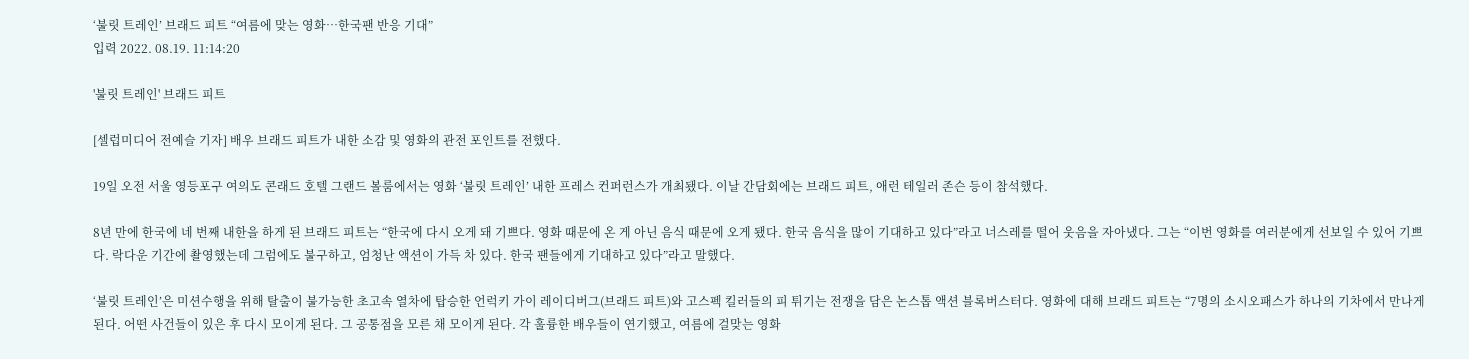‘불릿 트레인’ 브래드 피트 “여름에 맞는 영화…한국팬 반응 기대”
입력 2022. 08.19. 11:14:20

'불릿 트레인' 브래드 피트

[셀럽미디어 전예슬 기자] 배우 브래드 피트가 내한 소감 및 영화의 관전 포인트를 전했다.

19일 오전 서울 영등포구 여의도 콘래드 호텔 그랜드 볼룸에서는 영화 ‘불릿 트레인’ 내한 프레스 컨퍼런스가 개최됐다. 이날 간담회에는 브래드 피트, 애런 테일러 존슨 등이 참석했다.

8년 만에 한국에 네 번째 내한을 하게 된 브래드 피트는 “한국에 다시 오게 돼 기쁘다. 영화 때문에 온 게 아닌 음식 때문에 오게 됐다. 한국 음식을 많이 기대하고 있다”라고 너스레를 떨어 웃음을 자아냈다. 그는 “이번 영화를 여러분에게 선보일 수 있어 기쁘다. 락다운 기간에 촬영했는데 그럼에도 불구하고, 엄청난 액션이 가득 차 있다. 한국 팬들에게 기대하고 있다”라고 말했다.

‘불릿 트레인’은 미션수행을 위해 탈출이 불가능한 초고속 열차에 탑승한 언럭키 가이 레이디버그(브래드 피트)와 고스펙 킬러들의 피 튀기는 전쟁을 담은 논스톱 액션 블록버스터다. 영화에 대해 브래드 피트는 “7명의 소시오패스가 하나의 기차에서 만나게 된다. 어떤 사건들이 있은 후 다시 모이게 된다. 그 공통점을 모른 채 모이게 된다. 각 훌륭한 배우들이 연기했고, 여름에 걸맞는 영화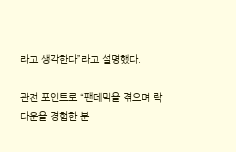라고 생각한다”라고 설명했다.

관전 포인트로 “팬데믹을 겪으며 락다운을 경험한 분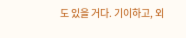도 있을 거다. 기이하고, 외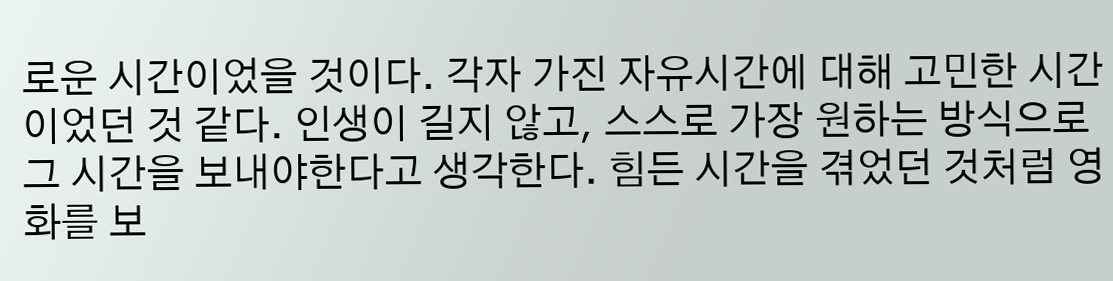로운 시간이었을 것이다. 각자 가진 자유시간에 대해 고민한 시간이었던 것 같다. 인생이 길지 않고, 스스로 가장 원하는 방식으로 그 시간을 보내야한다고 생각한다. 힘든 시간을 겪었던 것처럼 영화를 보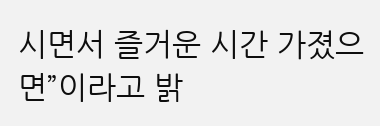시면서 즐거운 시간 가졌으면”이라고 밝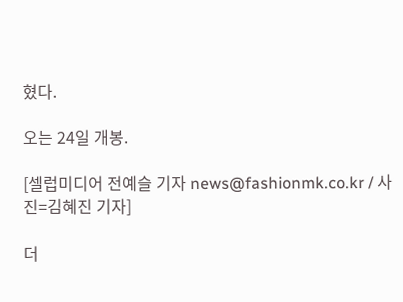혔다.

오는 24일 개봉.

[셀럽미디어 전예슬 기자 news@fashionmk.co.kr / 사진=김혜진 기자]

더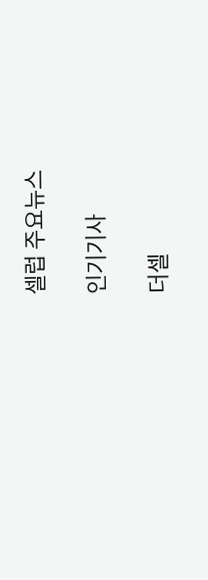셀럽 주요뉴스

인기기사

더셀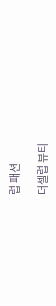럽 패션

더셀럽 뷰티